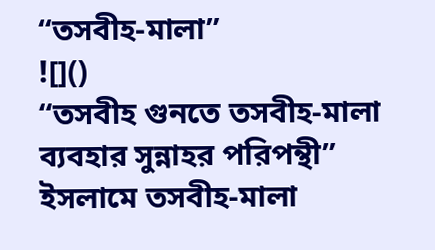“তসবীহ-মালা”
![]()
“তসবীহ গুনতে তসবীহ-মালা ব্যবহার সুন্নাহর পরিপন্থী”
ইসলামে তসবীহ-মালা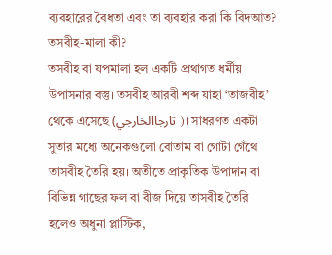ব্যবহারের বৈধতা এবং তা ব্যবহার করা কি বিদআত?
তসবীহ-মালা কী?
তসবীহ বা যপমালা হল একটি প্রথাগত ধর্মীয় উপাসনার বস্তু। তসবীহ আরবী শব্দ যাহা ‘তাজবীহ’ থেকে এসেছে (تارجاالخارجي )। সাধরণত একটা সুতার মধ্যে অনেকগুলো বোতাম বা গোটা গেঁথে তাসবীহ তৈরি হয়। অতীতে প্রাকৃতিক উপাদান বা বিভিন্ন গাছের ফল বা বীজ দিয়ে তাসবীহ তৈরি হলেও অধুনা প্লাস্টিক,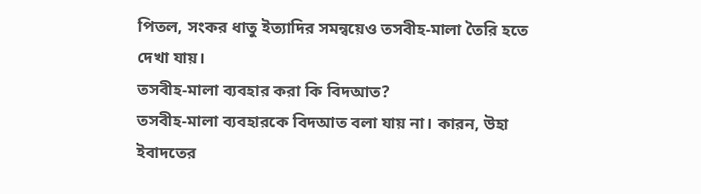পিতল, সংকর ধাতু ইত্যাদির সমন্বয়েও তসবীহ-মালা তৈরি হতে দেখা যায়।
তসবীহ-মালা ব্যবহার করা কি বিদআত?
তসবীহ-মালা ব্যবহারকে বিদআত বলা যায় না। কারন, উহা ইবাদতের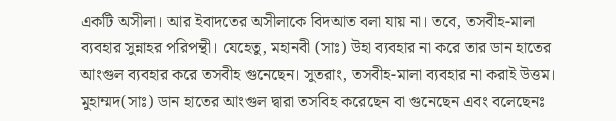একটি অসীলা। আর ইবাদতের অসীলাকে বিদআত বলা যায় না। তবে, তসবীহ-মালা ব্যবহার সুন্নাহর পরিপন্থী। যেহেতু, মহানবী (সাঃ) উহা ব্যবহার না করে তার ডান হাতের আংগুল ব্যবহার করে তসবীহ গুনেছেন। সুতরাং, তসবীহ-মালা ব্যবহার না করাই উত্তম।
মুহাম্মদ(সাঃ) ডান হাতের আংগুল দ্বারা তসবিহ করেছেন বা গুনেছেন এবং বলেছেনঃ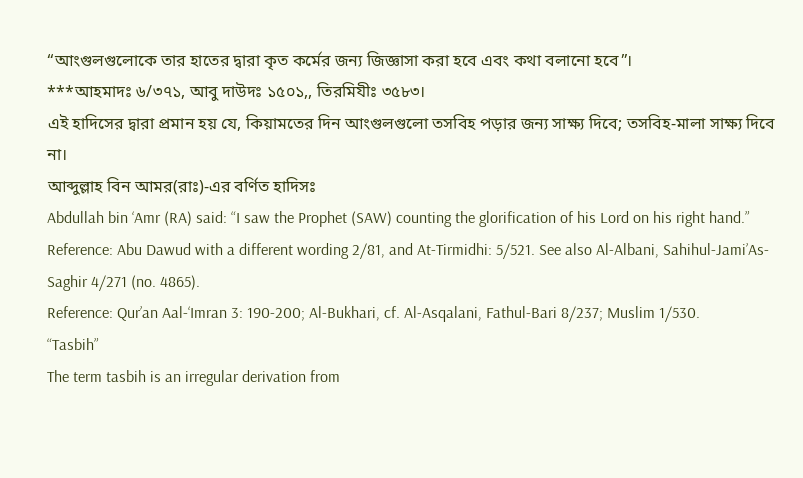“আংগুলগুলোকে তার হাতের দ্বারা কৃত কর্মের জন্য জিজ্ঞাসা করা হবে এবং কথা বলানো হবে”।
***আহমাদঃ ৬/৩৭১, আবু দাউদঃ ১৫০১,, তিরমিযীঃ ৩৫৮৩।
এই হাদিসের দ্বারা প্রমান হয় যে, কিয়ামতের দিন আংগুলগুলো তসবিহ পড়ার জন্য সাক্ষ্য দিবে; তসবিহ-মালা সাক্ষ্য দিবে না।
আব্দুল্লাহ বিন আমর(রাঃ)-এর বর্ণিত হাদিসঃ
Abdullah bin ‘Amr (RA) said: “I saw the Prophet (SAW) counting the glorification of his Lord on his right hand.”
Reference: Abu Dawud with a different wording 2/81, and At-Tirmidhi: 5/521. See also Al-Albani, Sahihul-Jami’As-Saghir 4/271 (no. 4865).
Reference: Qur’an Aal-‘Imran 3: 190-200; Al-Bukhari, cf. Al-Asqalani, Fathul-Bari 8/237; Muslim 1/530.
“Tasbih”
The term tasbih is an irregular derivation from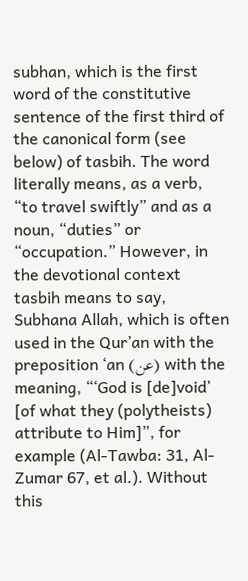subhan, which is the first word of the constitutive sentence of the first third of the canonical form (see below) of tasbih. The word literally means, as a verb, “to travel swiftly” and as a noun, “duties” or “occupation.” However, in the devotional context tasbih means to say, Subhana Allah, which is often used in the Qur’an with the preposition ‘an (عن) with the meaning, “‘God is [de]void’ [of what they (polytheists) attribute to Him]”, for example (Al-Tawba: 31, Al-Zumar 67, et al.). Without this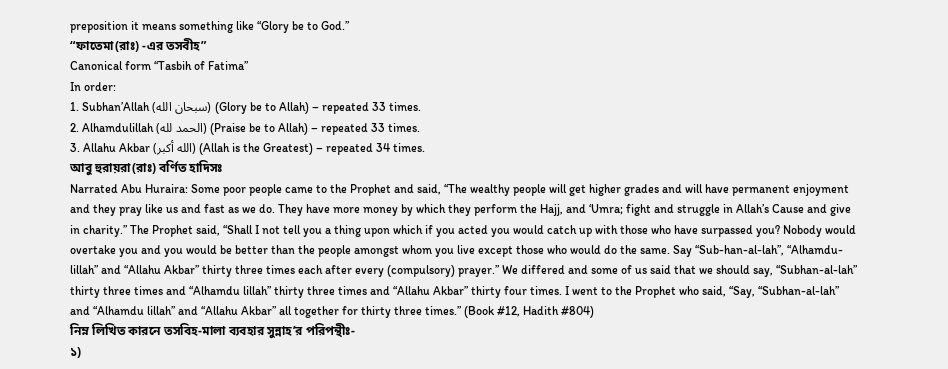preposition it means something like “Glory be to God.”
“ফাতেমা(রাঃ) -এর তসবীহ”
Canonical form “Tasbih of Fatima”
In order:
1. Subhan’Allah (سبحان الله) (Glory be to Allah) – repeated 33 times.
2. Alhamdulillah (الحمد لله) (Praise be to Allah) – repeated 33 times.
3. Allahu Akbar (الله أكبر) (Allah is the Greatest) – repeated 34 times.
আবু হুরায়রা(রাঃ) বর্ণিত হাদিসঃ
Narrated Abu Huraira: Some poor people came to the Prophet and said, “The wealthy people will get higher grades and will have permanent enjoyment and they pray like us and fast as we do. They have more money by which they perform the Hajj, and ‘Umra; fight and struggle in Allah’s Cause and give in charity.” The Prophet said, “Shall I not tell you a thing upon which if you acted you would catch up with those who have surpassed you? Nobody would overtake you and you would be better than the people amongst whom you live except those who would do the same. Say “Sub-han-al-lah”, “Alhamdu-lillah” and “Allahu Akbar” thirty three times each after every (compulsory) prayer.” We differed and some of us said that we should say, “Subhan-al-lah” thirty three times and “Alhamdu lillah” thirty three times and “Allahu Akbar” thirty four times. I went to the Prophet who said, “Say, “Subhan-al-lah” and “Alhamdu lillah” and “Allahu Akbar” all together for thirty three times.” (Book #12, Hadith #804)
নিম্ন লিখিত কারনে তসবিহ-মালা ব্যবহার সুন্নাহ’র পরিপন্থীঃ-
১)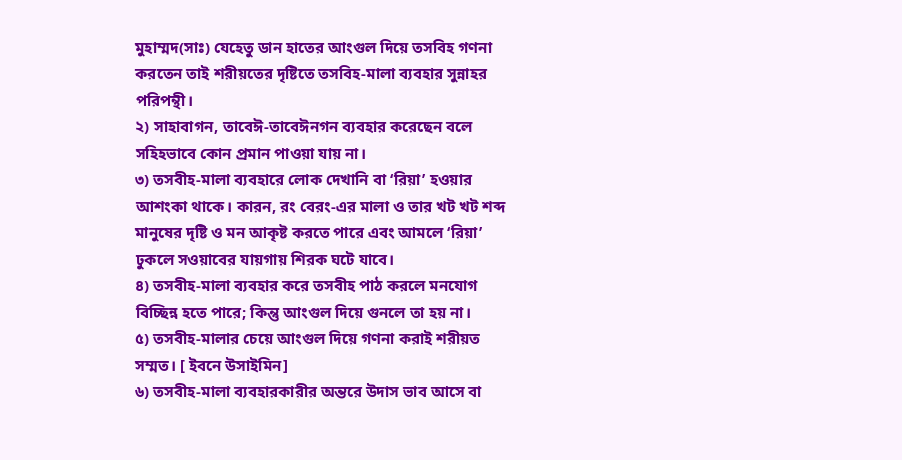মুহাম্মদ(সাঃ) যেহেতু ডান হাতের আংগুল দিয়ে তসবিহ গণনা করতেন তাই শরীয়তের দৃষ্টিতে তসবিহ-মালা ব্যবহার সুন্নাহর পরিপন্থী।
২) সাহাবাগন, তাবেঈ-তাবেঈনগন ব্যবহার করেছেন বলে সহিহভাবে কোন প্রমান পাওয়া যায় না।
৩) তসবীহ-মালা ব্যবহারে লোক দেখানি বা ‘রিয়া’ হওয়ার আশংকা থাকে। কারন, রং বেরং-এর মালা ও তার খট খট শব্দ মানুষের দৃষ্টি ও মন আকৃষ্ট করতে পারে এবং আমলে ‘রিয়া’ ঢুকলে সওয়াবের যায়গায় শিরক ঘটে যাবে।
৪) তসবীহ-মালা ব্যবহার করে তসবীহ পাঠ করলে মনযোগ বিচ্ছিন্ন হতে পারে; কিন্তু আংগুল দিয়ে গুনলে তা হয় না।
৫) তসবীহ-মালার চেয়ে আংগুল দিয়ে গণনা করাই শরীয়ত সম্মত। [ ইবনে উসাইমিন]
৬) তসবীহ-মালা ব্যবহারকারীর অন্তরে উদাস ভাব আসে বা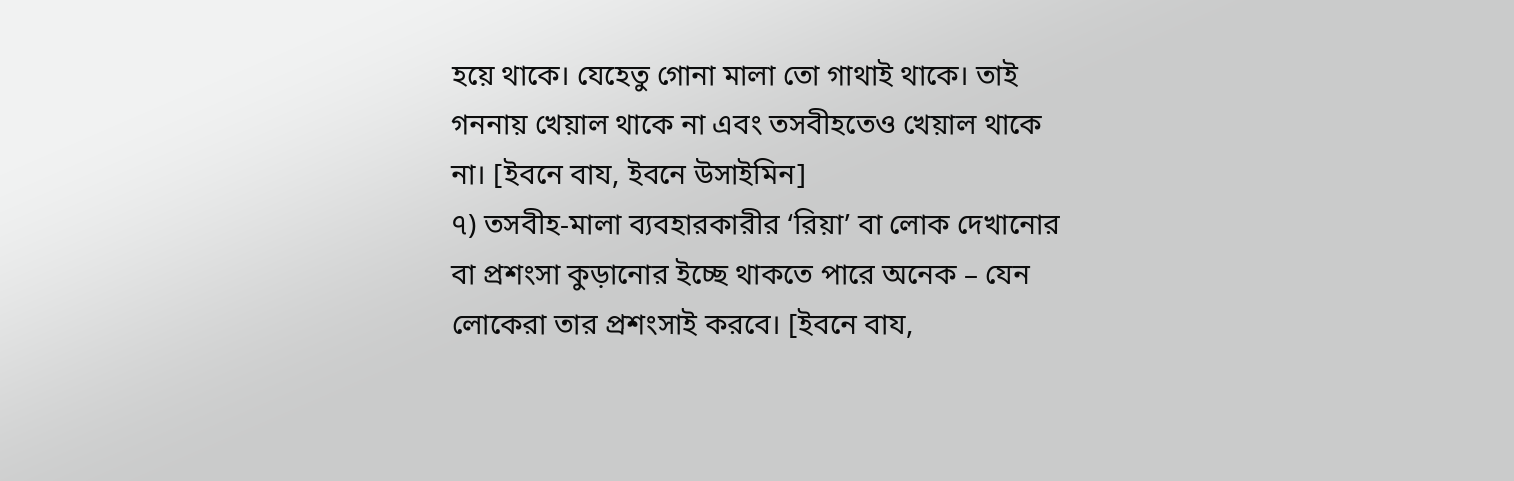হয়ে থাকে। যেহেতু গোনা মালা তো গাথাই থাকে। তাই গননায় খেয়াল থাকে না এবং তসবীহতেও খেয়াল থাকে না। [ইবনে বায, ইবনে উসাইমিন]
৭) তসবীহ-মালা ব্যবহারকারীর ‘রিয়া’ বা লোক দেখানোর বা প্রশংসা কুড়ানোর ইচ্ছে থাকতে পারে অনেক – যেন লোকেরা তার প্রশংসাই করবে। [ইবনে বায,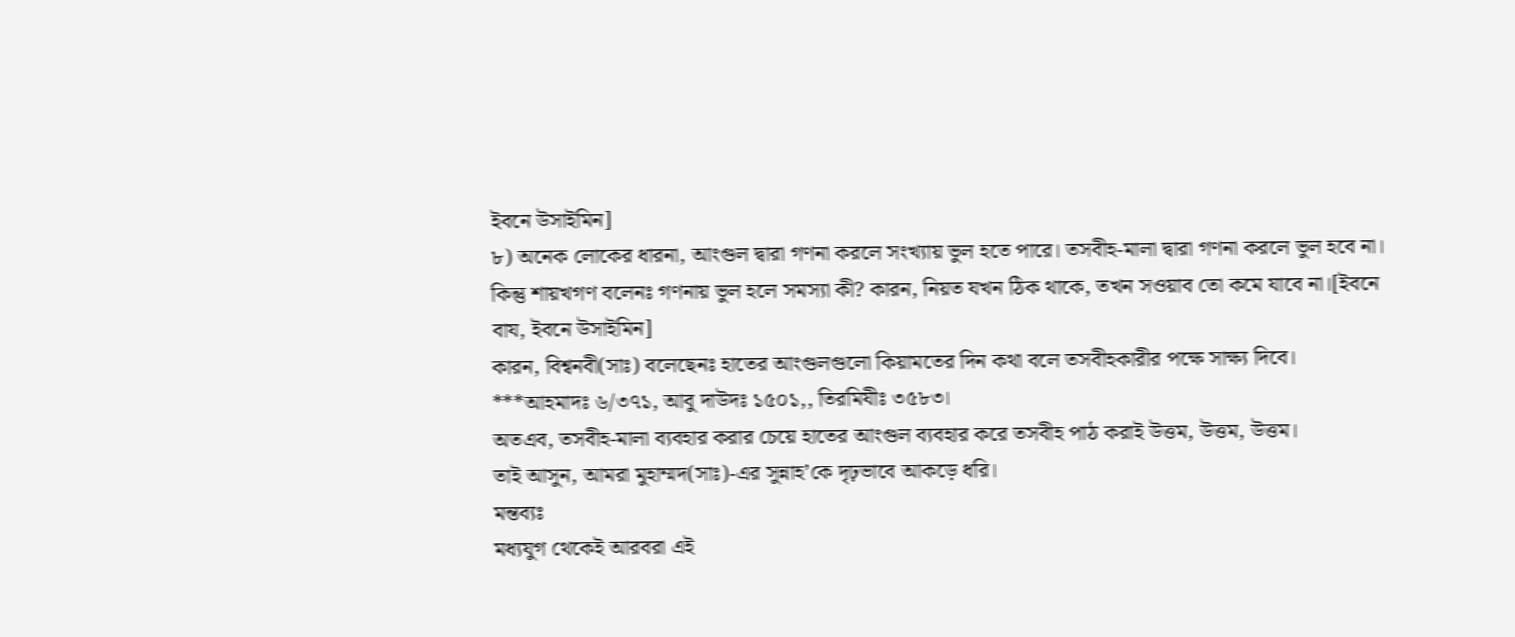ইবনে উসাইমিন]
৮) অনেক লোকের ধারনা, আংগুল দ্বারা গণনা করলে সংখ্যায় ভুল হতে পারে। তসবীহ-মালা দ্বারা গণনা করলে ভুল হবে না। কিন্তু শায়খগণ বলেনঃ গণনায় ভুল হলে সমস্যা কী? কারন, নিয়ত যখন ঠিক থাকে, তখন সওয়াব তো কমে যাবে না।[ইবনে বায, ইবনে উসাইমিন]
কারন, বিশ্বনবী(সাঃ) বলেছেনঃ হাতের আংগুলগুলো কিয়ামতের দিন কথা বলে তসবীহকারীর পক্ষে সাক্ষ্য দিবে।
***আহমাদঃ ৬/৩৭১, আবু দাউদঃ ১৫০১,, তিরমিযীঃ ৩৫৮৩।
অতএব, তসবীহ-মালা ব্যবহার করার চেয়ে হাতের আংগুল ব্যবহার করে তসবীহ পাঠ করাই উত্তম, উত্তম, উত্তম।
তাই আসুন, আমরা মুহাম্মদ(সাঃ)-এর সুন্নাহ’কে দৃঢ়ভাবে আকড়ে ধরি।
মন্তব্যঃ
মধ্যযুগ থেকেই আরবরা এই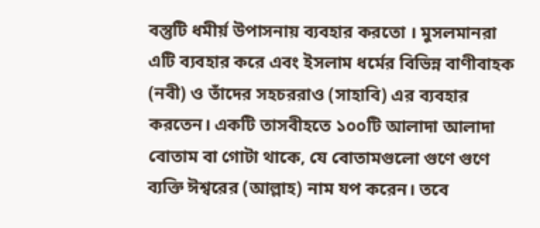বস্তুটি ধমীর্য় উপাসনায় ব্যবহার করতো । মুসলমানরা এটি ব্যবহার করে এবং ইসলাম ধর্মের বিভিন্ন বাণীবাহক (নবী) ও তাঁদের সহচররাও (সাহাবি) এর ব্যবহার করতেন। একটি তাসবীহতে ১০০টি আলাদা আলাদা বোতাম বা গোটা থাকে, যে বোতামগুলো গুণে গুণে ব্যক্তি ঈশ্বরের (আল্লাহ) নাম যপ করেন। তবে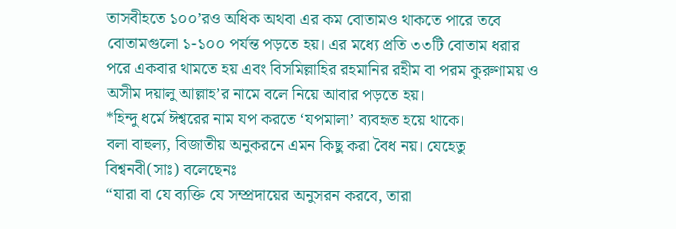তাসবীহতে ১০০’রও অধিক অথবা এর কম বোতামও থাকতে পারে তবে বোতামগুলো ১-১০০ পর্যন্ত পড়তে হয়। এর মধ্যে প্রতি ৩৩টি বোতাম ধরার পরে একবার থামতে হয় এবং বিসমিল্লাহির রহমানির রহীম বা পরম কুরুণাময় ও অসীম দয়ালু আল্লাহ’র নামে বলে নিয়ে আবার পড়তে হয়।
*হিন্দু ধর্মে ঈশ্বরের নাম যপ করতে ‘যপমালা’ ব্যবহৃত হয়ে থাকে।
বলা বাহুল্য, বিজাতীয় অনুকরনে এমন কিছু করা বৈধ নয়। যেহেতু বিশ্বনবী(সাঃ) বলেছেনঃ
“যারা বা যে ব্যক্তি যে সম্প্রদায়ের অনুসরন করবে, তারা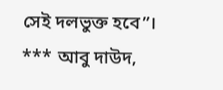সেই দলভুক্ত হবে”।
*** আবু দাউদ,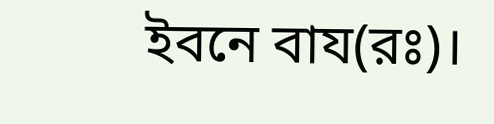ইবনে বায(রঃ)।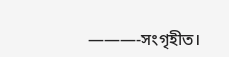———-সংগৃহীত।